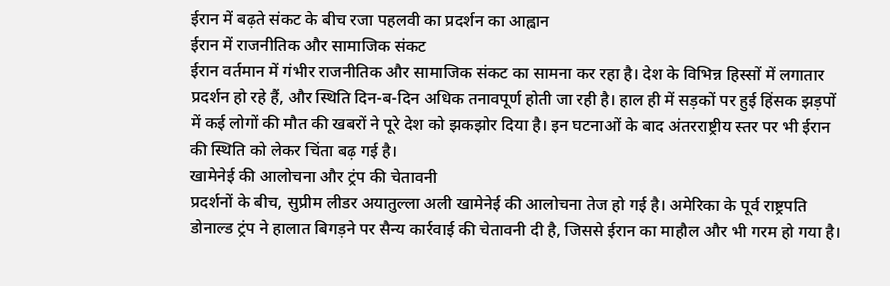ईरान में बढ़ते संकट के बीच रजा पहलवी का प्रदर्शन का आह्वान
ईरान में राजनीतिक और सामाजिक संकट
ईरान वर्तमान में गंभीर राजनीतिक और सामाजिक संकट का सामना कर रहा है। देश के विभिन्न हिस्सों में लगातार प्रदर्शन हो रहे हैं, और स्थिति दिन-ब-दिन अधिक तनावपूर्ण होती जा रही है। हाल ही में सड़कों पर हुई हिंसक झड़पों में कई लोगों की मौत की खबरों ने पूरे देश को झकझोर दिया है। इन घटनाओं के बाद अंतरराष्ट्रीय स्तर पर भी ईरान की स्थिति को लेकर चिंता बढ़ गई है।
खामेनेई की आलोचना और ट्रंप की चेतावनी
प्रदर्शनों के बीच, सुप्रीम लीडर अयातुल्ला अली खामेनेई की आलोचना तेज हो गई है। अमेरिका के पूर्व राष्ट्रपति डोनाल्ड ट्रंप ने हालात बिगड़ने पर सैन्य कार्रवाई की चेतावनी दी है, जिससे ईरान का माहौल और भी गरम हो गया है।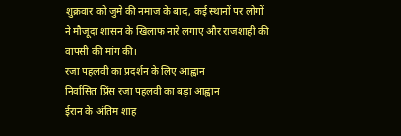शुक्रवार को जुमे की नमाज के बाद, कई स्थानों पर लोगों ने मौजूदा शासन के खिलाफ नारे लगाए और राजशाही की वापसी की मांग की।
रजा पहलवी का प्रदर्शन के लिए आह्वान
निर्वासित प्रिंस रजा पहलवी का बड़ा आह्वान
ईरान के अंतिम शाह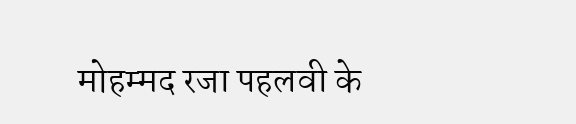मोहम्मद रजा पहलवी के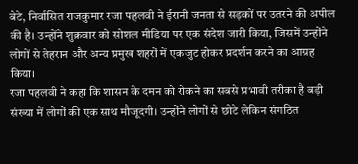बेटे, निर्वासित राजकुमार रजा पहलवी ने ईरानी जनता से सड़कों पर उतरने की अपील की है। उन्होंने शुक्रवार को सोशल मीडिया पर एक संदेश जारी किया, जिसमें उन्होंने लोगों से तेहरान और अन्य प्रमुख शहरों में एकजुट होकर प्रदर्शन करने का आग्रह किया।
रजा पहलवी ने कहा कि शासन के दमन को रोकने का सबसे प्रभावी तरीका है बड़ी संख्या में लोगों की एक साथ मौजूदगी। उन्होंने लोगों से छोटे लेकिन संगठित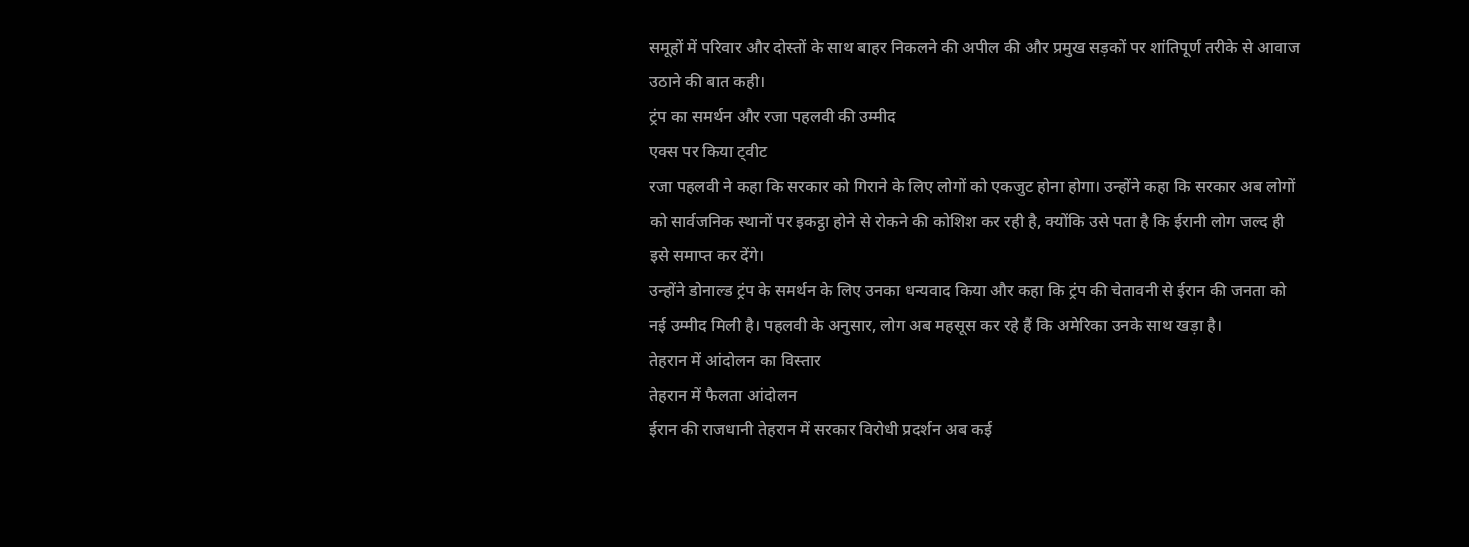समूहों में परिवार और दोस्तों के साथ बाहर निकलने की अपील की और प्रमुख सड़कों पर शांतिपूर्ण तरीके से आवाज उठाने की बात कही।
ट्रंप का समर्थन और रजा पहलवी की उम्मीद
एक्स पर किया ट्वीट
रजा पहलवी ने कहा कि सरकार को गिराने के लिए लोगों को एकजुट होना होगा। उन्होंने कहा कि सरकार अब लोगों को सार्वजनिक स्थानों पर इकट्ठा होने से रोकने की कोशिश कर रही है, क्योंकि उसे पता है कि ईरानी लोग जल्द ही इसे समाप्त कर देंगे।
उन्होंने डोनाल्ड ट्रंप के समर्थन के लिए उनका धन्यवाद किया और कहा कि ट्रंप की चेतावनी से ईरान की जनता को नई उम्मीद मिली है। पहलवी के अनुसार, लोग अब महसूस कर रहे हैं कि अमेरिका उनके साथ खड़ा है।
तेहरान में आंदोलन का विस्तार
तेहरान में फैलता आंदोलन
ईरान की राजधानी तेहरान में सरकार विरोधी प्रदर्शन अब कई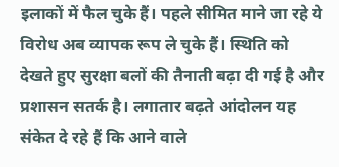इलाकों में फैल चुके हैं। पहले सीमित माने जा रहे ये विरोध अब व्यापक रूप ले चुके हैं। स्थिति को देखते हुए सुरक्षा बलों की तैनाती बढ़ा दी गई है और प्रशासन सतर्क है। लगातार बढ़ते आंदोलन यह संकेत दे रहे हैं कि आने वाले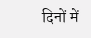दिनों में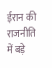ईरान की राजनीति में बड़े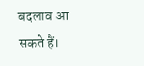बदलाव आ सकते हैं।